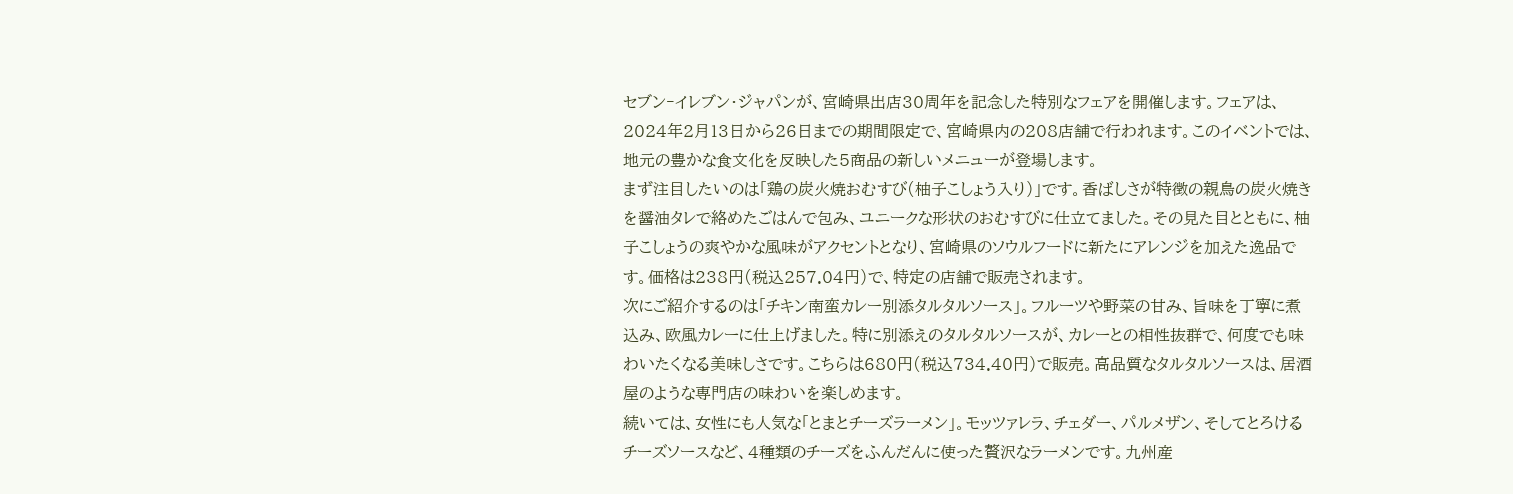セブン‐イレブン・ジャパンが、宮崎県出店30周年を記念した特別なフェアを開催します。フェアは、2024年2月13日から26日までの期間限定で、宮崎県内の208店舗で行われます。このイベントでは、地元の豊かな食文化を反映した5商品の新しいメニューが登場します。
まず注目したいのは「鶏の炭火焼おむすび(柚子こしょう入り)」です。香ばしさが特徴の親鳥の炭火焼きを醤油タレで絡めたごはんで包み、ユニークな形状のおむすびに仕立てました。その見た目とともに、柚子こしょうの爽やかな風味がアクセントとなり、宮崎県のソウルフードに新たにアレンジを加えた逸品です。価格は238円(税込257.04円)で、特定の店舗で販売されます。
次にご紹介するのは「チキン南蛮カレー別添タルタルソース」。フルーツや野菜の甘み、旨味を丁寧に煮込み、欧風カレーに仕上げました。特に別添えのタルタルソースが、カレーとの相性抜群で、何度でも味わいたくなる美味しさです。こちらは680円(税込734.40円)で販売。高品質なタルタルソースは、居酒屋のような専門店の味わいを楽しめます。
続いては、女性にも人気な「とまとチーズラーメン」。モッツァレラ、チェダー、パルメザン、そしてとろけるチーズソースなど、4種類のチーズをふんだんに使った贅沢なラーメンです。九州産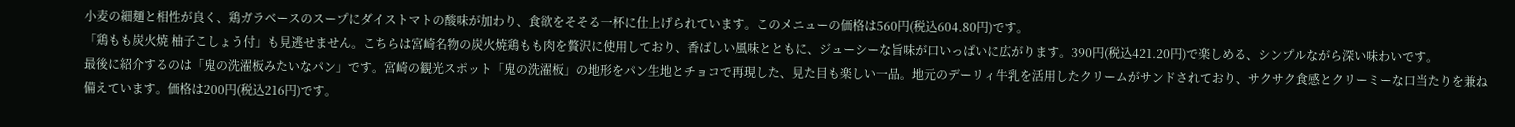小麦の細麺と相性が良く、鶏ガラベースのスープにダイストマトの酸味が加わり、食欲をそそる一杯に仕上げられています。このメニューの価格は560円(税込604.80円)です。
「鶏もも炭火焼 柚子こしょう付」も見逃せません。こちらは宮崎名物の炭火焼鶏もも肉を贅沢に使用しており、香ばしい風味とともに、ジューシーな旨味が口いっぱいに広がります。390円(税込421.20円)で楽しめる、シンプルながら深い味わいです。
最後に紹介するのは「鬼の洗濯板みたいなパン」です。宮崎の観光スポット「鬼の洗濯板」の地形をパン生地とチョコで再現した、見た目も楽しい一品。地元のデーリィ牛乳を活用したクリームがサンドされており、サクサク食感とクリーミーな口当たりを兼ね備えています。価格は200円(税込216円)です。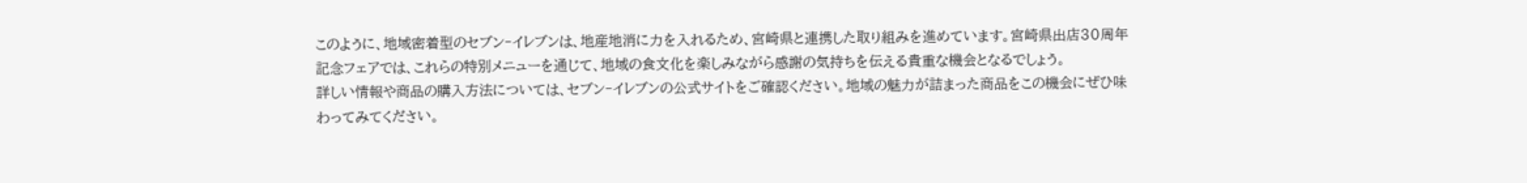このように、地域密着型のセブン‐イレブンは、地産地消に力を入れるため、宮崎県と連携した取り組みを進めています。宮崎県出店30周年記念フェアでは、これらの特別メニューを通じて、地域の食文化を楽しみながら感謝の気持ちを伝える貴重な機会となるでしょう。
詳しい情報や商品の購入方法については、セブン‐イレブンの公式サイトをご確認ください。地域の魅力が詰まった商品をこの機会にぜひ味わってみてください。